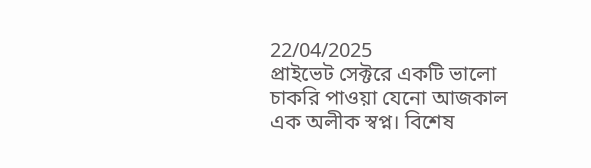22/04/2025
প্রাইভেট সেক্টরে একটি ভালো চাকরি পাওয়া যেনো আজকাল এক অলীক স্বপ্ন। বিশেষ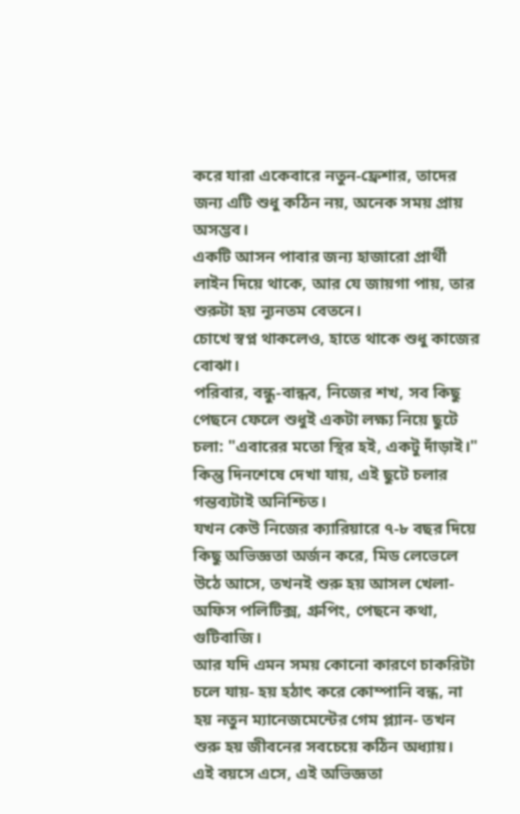করে যারা একেবারে নতুন-ফ্রেশার, তাদের জন্য এটি শুধু কঠিন নয়, অনেক সময় প্রায় অসম্ভব।
একটি আসন পাবার জন্য হাজারো প্রার্থী লাইন দিয়ে থাকে, আর যে জায়গা পায়, তার শুরুটা হয় ন্যূনতম বেতনে।
চোখে স্বপ্ন থাকলেও, হাতে থাকে শুধু কাজের বোঝা।
পরিবার, বন্ধু-বান্ধব, নিজের শখ, সব কিছু পেছনে ফেলে শুধুই একটা লক্ষ্য নিয়ে ছুটে চলা: "এবারের মতো স্থির হই, একটু দাঁড়াই।"
কিন্তু দিনশেষে দেখা যায়, এই ছুটে চলার গন্তব্যটাই অনিশ্চিত।
যখন কেউ নিজের ক্যারিয়ারে ৭-৮ বছর দিয়ে কিছু অভিজ্ঞতা অর্জন করে, মিড লেভেলে উঠে আসে, তখনই শুরু হয় আসল খেলা- অফিস পলিটিক্স, গ্রুপিং, পেছনে কথা, গুটিবাজি।
আর যদি এমন সময় কোনো কারণে চাকরিটা চলে যায়- হয় হঠাৎ করে কোম্পানি বন্ধ, না হয় নতুন ম্যানেজমেন্টের গেম প্ল্যান- তখন শুরু হয় জীবনের সবচেয়ে কঠিন অধ্যায়।
এই বয়সে এসে, এই অভিজ্ঞতা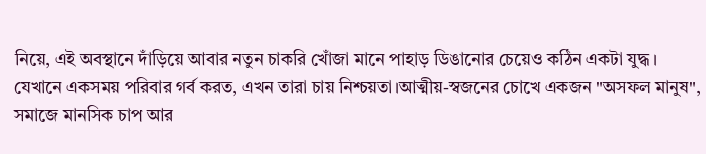নিয়ে, এই অবস্থানে দাঁড়িয়ে আবার নতুন চাকরি খোঁজা মানে পাহাড় ডিঙানোর চেয়েও কঠিন একটা যুদ্ধ।
যেখানে একসময় পরিবার গর্ব করত, এখন তারা চায় নিশ্চয়তা।আত্মীয়-স্বজনের চোখে একজন "অসফল মানুষ", সমাজে মানসিক চাপ আর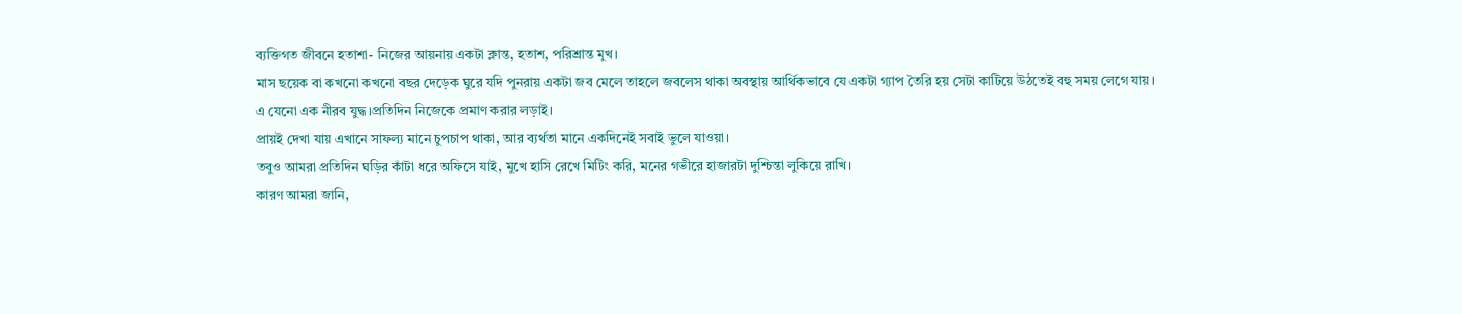ব্যক্তিগত জীবনে হতাশা- নিজের আয়নায় একটা ক্লান্ত, হতাশ, পরিশ্রান্ত মুখ।
মাস ছয়েক বা কখনো কখনো বছর দেড়েক ঘুরে যদি পুনরায় একটা জব মেলে তাহলে জবলেস থাকা অবস্থায় আর্থিকভাবে যে একটা গ্যাপ তৈরি হয় সেটা কাটিয়ে উঠতেই বহু সময় লেগে যায়।
এ যেনো এক নীরব যুদ্ধ।প্রতিদিন নিজেকে প্রমাণ করার লড়াই।
প্রায়ই দেখা যায় এখানে সাফল্য মানে চুপচাপ থাকা, আর ব্যর্থতা মানে একদিনেই সবাই ভুলে যাওয়া।
তবুও আমরা প্রতিদিন ঘড়ির কাঁটা ধরে অফিসে যাই, মুখে হাসি রেখে মিটিং করি, মনের গভীরে হাজারটা দুশ্চিন্তা লুকিয়ে রাখি।
কারণ আমরা জানি,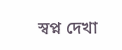স্বপ্ন দেখা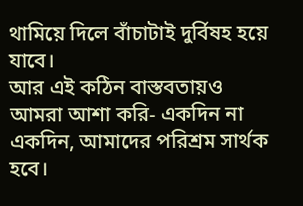থামিয়ে দিলে বাঁচাটাই দুর্বিষহ হয়ে যাবে।
আর এই কঠিন বাস্তবতায়ও আমরা আশা করি- একদিন না একদিন, আমাদের পরিশ্রম সার্থক হবে।